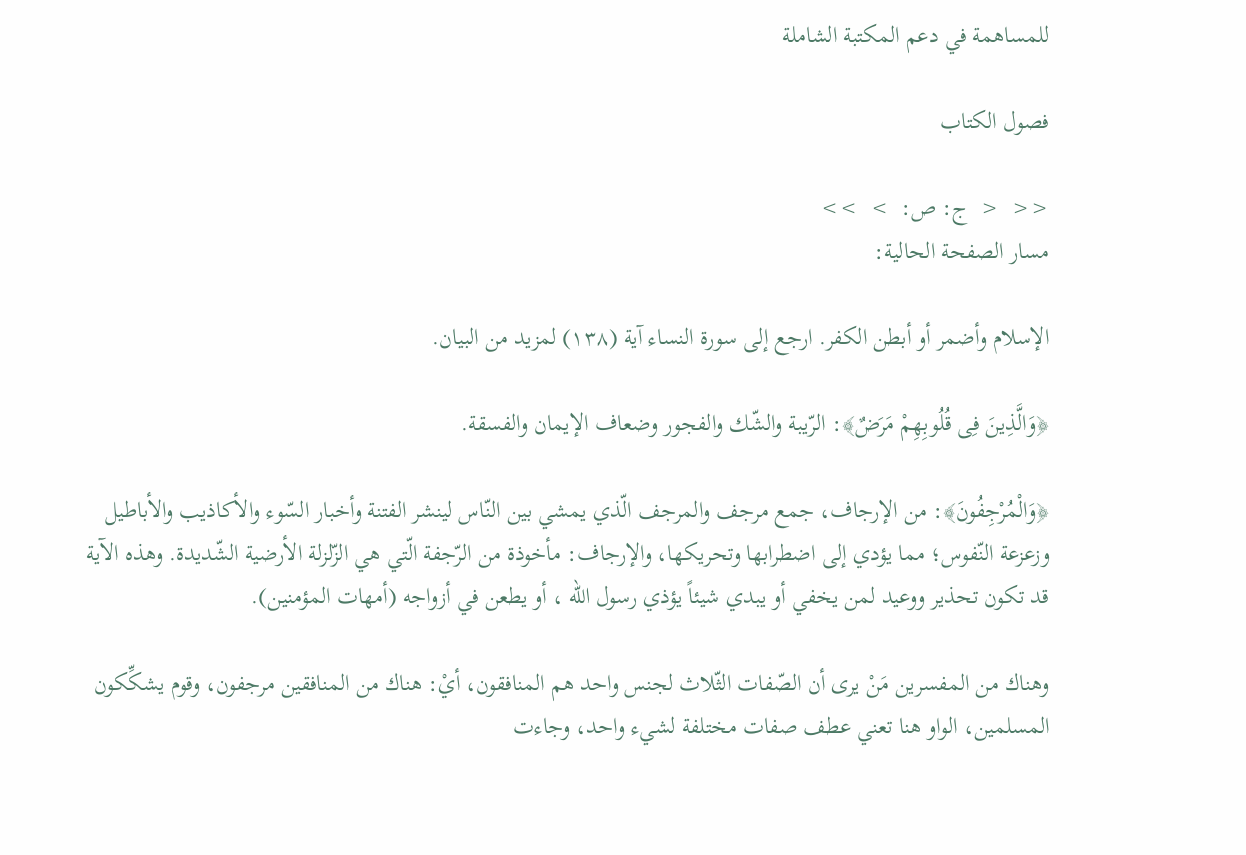للمساهمة في دعم المكتبة الشاملة

فصول الكتاب

<<  <  ج: ص:  >  >>
مسار الصفحة الحالية:

الإسلام وأضمر أو أبطن الكفر. ارجع إلى سورة النساء آية (١٣٨) لمزيد من البيان.

﴿وَالَّذِينَ فِى قُلُوبِهِمْ مَرَضٌ﴾: الرّيبة والشّك والفجور وضعاف الإيمان والفسقة.

﴿وَالْمُرْجِفُونَ﴾: من الإرجاف، جمع مرجف والمرجف الّذي يمشي بين النّاس لينشر الفتنة وأخبار السّوء والأكاذيب والأباطيل وزعزعة النّفوس؛ مما يؤدي إلى اضطرابها وتحريكها، والإرجاف: مأخوذة من الرّجفة الّتي هي الزّلزلة الأرضية الشّديدة. وهذه الآية قد تكون تحذير ووعيد لمن يخفي أو يبدي شيئاً يؤذي رسول الله ، أو يطعن في أزواجه (أمهات المؤمنين).

وهناك من المفسرين مَنْ يرى أن الصّفات الثّلاث لجنس واحد هم المنافقون، أيْ: هناك من المنافقين مرجفون، وقوم يشكِّكون المسلمين، الواو هنا تعني عطف صفات مختلفة لشيء واحد، وجاءت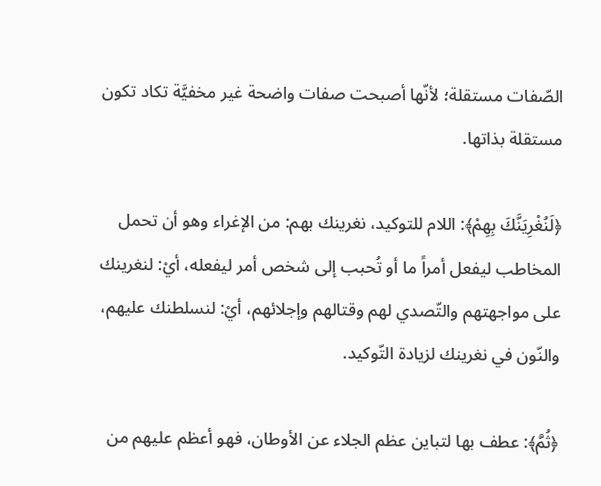الصّفات مستقلة؛ لأنّها أصبحت صفات واضحة غير مخفيَّة تكاد تكون مستقلة بذاتها.

﴿لَنُغْرِيَنَّكَ بِهِمْ﴾: اللام للتوكيد، نغرينك بهم: من الإغراء وهو أن تحمل المخاطب ليفعل أمراً ما أو تُحبب إلى شخص أمر ليفعله، أيْ: لنغرينك على مواجهتهم والتّصدي لهم وقتالهم وإجلائهم، أيْ: لنسلطنك عليهم، والنّون في نغرينك لزيادة التّوكيد.

﴿ثُمَّ﴾: عطف بها لتباين عظم الجلاء عن الأوطان، فهو أعظم عليهم من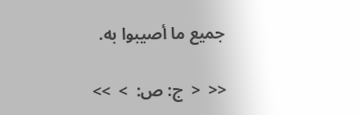جميع ما أصيبوا به.

<<  <  ج: ص:  >  >>